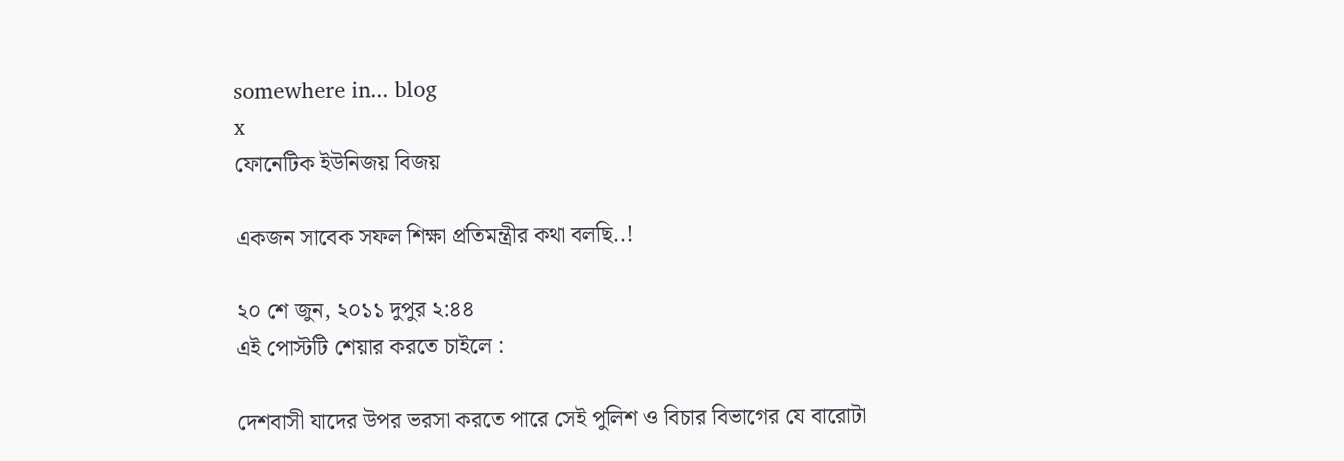somewhere in... blog
x
ফোনেটিক ইউনিজয় বিজয়

একজন সাবেক সফল শিক্ষা প্রতিমন্ত্রীর কথা বলছি..!

২০ শে জুন, ২০১১ দুপুর ২:৪৪
এই পোস্টটি শেয়ার করতে চাইলে :

দেশবাসী যাদের উপর ভরসা করতে পারে সেই পুলিশ ও বিচার বিভাগের যে বারোটা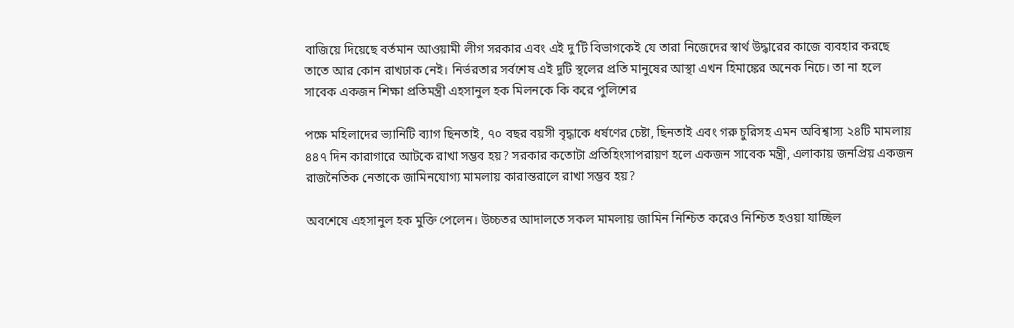বাজিয়ে দিয়েছে বর্তমান আওয়ামী লীগ সরকার এবং এই দু’টি বিভাগকেই যে তারা নিজেদের স্বার্থ উদ্ধারের কাজে ব্যবহার করছে তাতে আর কোন রাখঢাক নেই। নির্ভরতার সর্বশেষ এই দুটি স্থলের প্রতি মানুষের আস্থা এখন হিমাঙ্কের অনেক নিচে। তা না হলে সাবেক একজন শিক্ষা প্রতিমন্ত্রী এহসানুল হক মিলনকে কি করে পুলিশের

পক্ষে মহিলাদের ভ্যানিটি ব্যাগ ছিনতাই, ৭০ বছর বয়সী বৃদ্ধাকে ধর্ষণের চেষ্টা, ছিনতাই এবং গরু চুরিসহ এমন অবিশ্বাস্য ২৪টি মামলায় ৪৪৭ দিন কারাগারে আটকে রাখা সম্ভব হয়? সরকার কতোটা প্রতিহিংসাপরায়ণ হলে একজন সাবেক মন্ত্রী, এলাকায় জনপ্রিয় একজন রাজনৈতিক নেতাকে জামিনযোগ্য মামলায় কারান্তরালে রাখা সম্ভব হয়?

অবশেষে এহসানুল হক মুক্তি পেলেন। উচ্চতর আদালতে সকল মামলায় জামিন নিশ্চিত করেও নিশ্চিত হওয়া যাচ্ছিল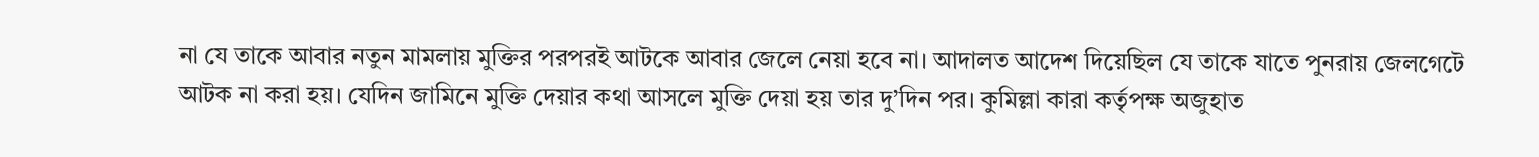না যে তাকে আবার নতুন মামলায় মুক্তির পরপরই আটকে আবার জেলে নেয়া হবে না। আদালত আদেশ দিয়েছিল যে তাকে যাতে পুনরায় জেলগেটে আটক না করা হয়। যেদিন জামিনে মুক্তি দেয়ার কথা আসলে মুক্তি দেয়া হয় তার দু’দিন পর। কুমিল্লা কারা কর্তৃপক্ষ অজুহাত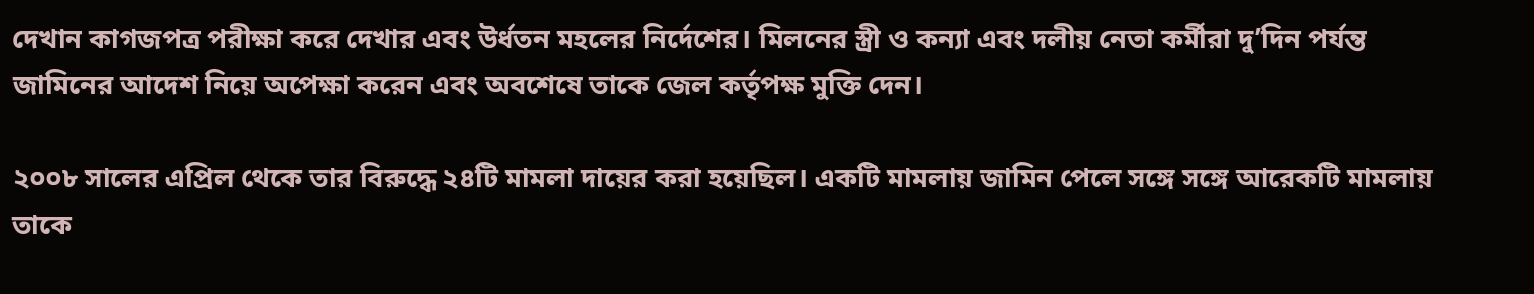দেখান কাগজপত্র পরীক্ষা করে দেখার এবং উর্ধতন মহলের নির্দেশের। মিলনের স্ত্রী ও কন্যা এবং দলীয় নেতা কর্মীরা দু’দিন পর্যন্ত জামিনের আদেশ নিয়ে অপেক্ষা করেন এবং অবশেষে তাকে জেল কর্তৃপক্ষ মুক্তি দেন।

২০০৮ সালের এপ্রিল থেকে তার বিরুদ্ধে ২৪টি মামলা দায়ের করা হয়েছিল। একটি মামলায় জামিন পেলে সঙ্গে সঙ্গে আরেকটি মামলায় তাকে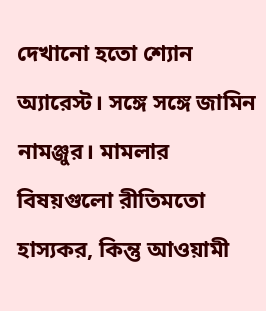দেখানো হতো শ্যোন অ্যারেস্ট। সঙ্গে সঙ্গে জামিন নামঞ্জুর। মামলার বিষয়গুলো রীতিমতো হাস্যকর, কিন্তু আওয়ামী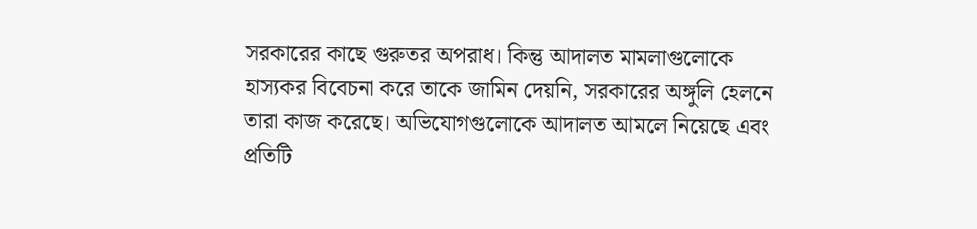সরকারের কাছে গুরুতর অপরাধ। কিন্তু আদালত মামলাগুলোকে হাস্যকর বিবেচনা করে তাকে জামিন দেয়নি, সরকারের অঙ্গুলি হেলনে তারা কাজ করেছে। অভিযোগগুলোকে আদালত আমলে নিয়েছে এবং প্রতিটি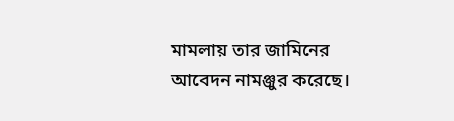মামলায় তার জামিনের আবেদন নামঞ্জুর করেছে।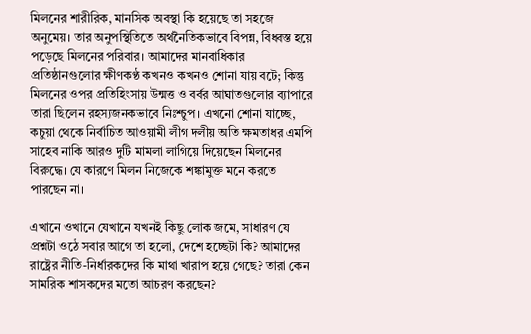মিলনের শারীরিক, মানসিক অবস্থা কি হয়েছে তা সহজে অনুমেয়। তার অনুপস্থিতিতে অর্থনৈতিকভাবে বিপন্ন, বিধ্বস্ত হয়ে পড়েছে মিলনের পরিবার। আমাদের মানবাধিকার প্রতিষ্ঠানগুলোর ক্ষীণকণ্ঠ কখনও কখনও শোনা যায় বটে; কিন্তু মিলনের ওপর প্রতিহিংসায় উন্মত্ত ও বর্বর আঘাতগুলোর ব্যাপারে তারা ছিলেন রহস্যজনকভাবে নিঃশ্চুপ। এখনো শোনা যাচ্ছে, কচুয়া থেকে নির্বাচিত আওয়ামী লীগ দলীয় অতি ক্ষমতাধর এমপি সাহেব নাকি আরও দুটি মামলা লাগিয়ে দিয়েছেন মিলনের বিরুদ্ধে। যে কারণে মিলন নিজেকে শঙ্কামুক্ত মনে করতে পারছেন না।

এখানে ওখানে যেখানে যখনই কিছু লোক জমে, সাধারণ যে প্রশ্নটা ওঠে সবার আগে তা হলো, দেশে হচ্ছেটা কি? আমাদের রাষ্ট্রের নীতি-নির্ধারকদের কি মাথা খারাপ হয়ে গেছে? তারা কেন সামরিক শাসকদের মতো আচরণ করছেন?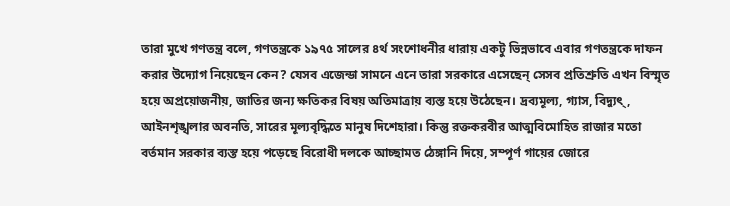তারা মুখে গণতন্ত্র বলে, গণতন্ত্রকে ১৯৭৫ সালের ৪র্থ সংশোধনীর ধারায় একটু ভিন্নভাবে এবার গণতন্ত্রকে দাফন করার উদ্যোগ নিয়েছেন কেন? যেসব এজেন্ডা সামনে এনে তারা সরকারে এসেছেন্ সেসব প্রতিশ্রুতি এখন বিস্মৃত হয়ে অপ্রয়োজনীয়, জাতির জন্য ক্ষতিকর বিষয় অতিমাত্রায় ব্যস্ত হয়ে উঠেছেন। দ্রব্যমূল্য, গ্যাস, বিদ্যুৎ্, আইনশৃঙ্খলার অবনতি, সারের মূল্যবৃদ্ধিতে মানুষ দিশেহারা। কিন্তু রক্তকরবীর আত্মবিমোহিত রাজার মতো বর্তমান সরকার ব্যস্ত হয়ে পড়েছে বিরোধী দলকে আচ্ছামত ঠেঙ্গানি দিয়ে, সম্পূর্ণ গায়ের জোরে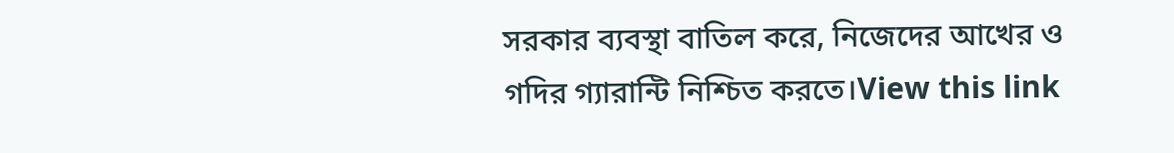সরকার ব্যবস্থা বাতিল করে, নিজেদের আখের ও গদির গ্যারান্টি নিশ্চিত করতে।View this link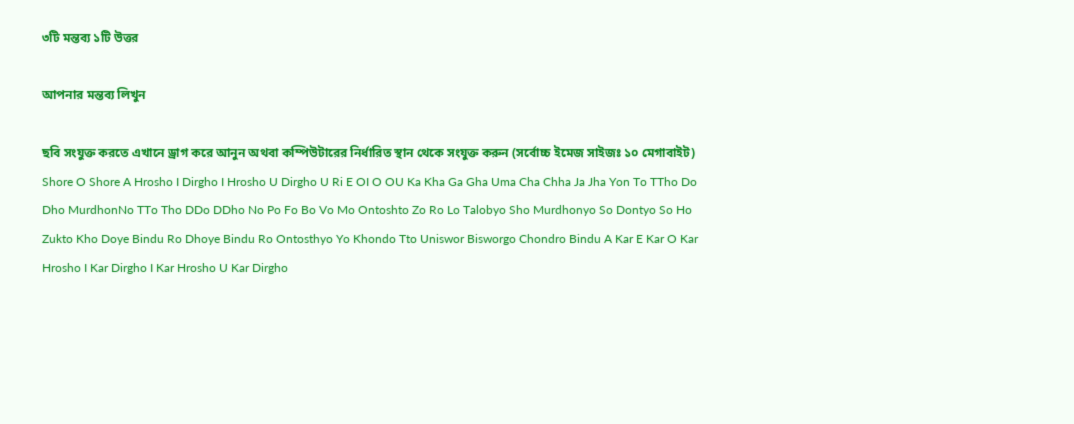৩টি মন্তব্য ১টি উত্তর

আপনার মন্তব্য লিখুন

ছবি সংযুক্ত করতে এখানে ড্রাগ করে আনুন অথবা কম্পিউটারের নির্ধারিত স্থান থেকে সংযুক্ত করুন (সর্বোচ্চ ইমেজ সাইজঃ ১০ মেগাবাইট)
Shore O Shore A Hrosho I Dirgho I Hrosho U Dirgho U Ri E OI O OU Ka Kha Ga Gha Uma Cha Chha Ja Jha Yon To TTho Do Dho MurdhonNo TTo Tho DDo DDho No Po Fo Bo Vo Mo Ontoshto Zo Ro Lo Talobyo Sho Murdhonyo So Dontyo So Ho Zukto Kho Doye Bindu Ro Dhoye Bindu Ro Ontosthyo Yo Khondo Tto Uniswor Bisworgo Chondro Bindu A Kar E Kar O Kar Hrosho I Kar Dirgho I Kar Hrosho U Kar Dirgho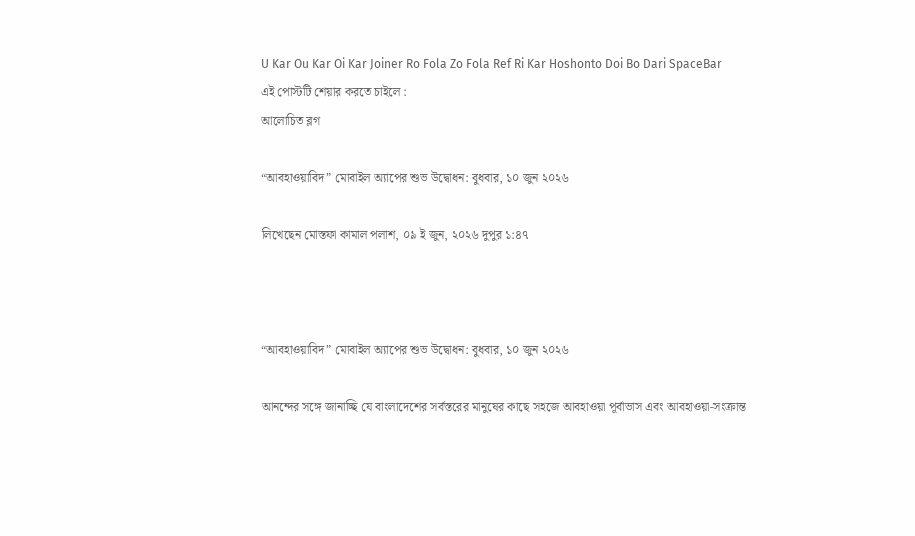U Kar Ou Kar Oi Kar Joiner Ro Fola Zo Fola Ref Ri Kar Hoshonto Doi Bo Dari SpaceBar
এই পোস্টটি শেয়ার করতে চাইলে :
আলোচিত ব্লগ

“আবহাওয়াবিদ” মোবাইল অ্যাপের শুভ উদ্বোধন: বুধবার, ১০ জুন ২০২৬

লিখেছেন মোস্তফা কামাল পলাশ, ০৯ ই জুন, ২০২৬ দুপুর ১:৪৭



“আবহাওয়াবিদ” মোবাইল অ্যাপের শুভ উদ্বোধন: বুধবার, ১০ জুন ২০২৬

আনন্দের সঙ্গে জানাচ্ছি যে বাংলাদেশের সর্বস্তরের মানুষের কাছে সহজে আবহাওয়া পূর্বাভাস এবং আবহাওয়া-সংক্রান্ত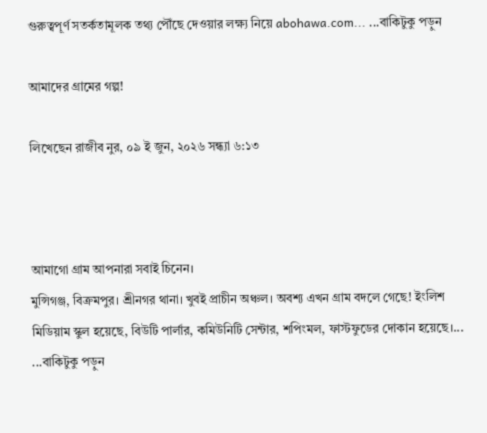গুরুত্বপূর্ণ সতর্কতামূলক তথ্য পৌঁছে দেওয়ার লক্ষ্য নিয়ে abohawa.com... ...বাকিটুকু পড়ুন

আমাদের গ্রামের গল্প!

লিখেছেন রাজীব নুর, ০৯ ই জুন, ২০২৬ সন্ধ্যা ৬:১৩



আমাগো গ্রাম আপনারা সবাই চিনেন।
মুন্সিগঞ্জ, বিক্রমপুর। শ্রীনগর থানা। খুবই প্রাচীন অঞ্চল। অবশ্য এখন গ্রাম বদলে গেছে! ইংলিশ মিডিয়াম স্কুল হয়েছে, বিউটি পার্লার, কমিউনিটি সেন্টার, শপিংমল, ফাস্টফুডের দোকান হয়েছে।... ...বাকিটুকু পড়ুন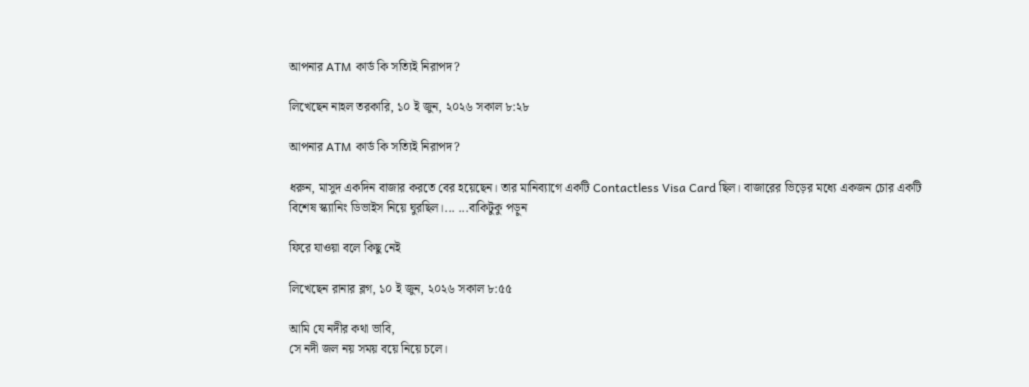আপনার ATM কার্ড কি সত্যিই নিরাপদ?

লিখেছেন নাহল তরকারি, ১০ ই জুন, ২০২৬ সকাল ৮:২৮

আপনার ATM কার্ড কি সত্যিই নিরাপদ?

ধরুন, মাসুদ একদিন বাজার করতে বের হয়েছেন। তার মানিব্যাগে একটি Contactless Visa Card ছিল। বাজারের ভিড়ের মধ্যে একজন চোর একটি বিশেষ স্ক্যানিং ডিভাইস নিয়ে ঘুরছিল।... ...বাকিটুকু পড়ুন

ফিরে যাওয়া বলে কিছু নেই

লিখেছেন রানার ব্লগ, ১০ ই জুন, ২০২৬ সকাল ৮:৫৫

আমি যে নদীর কথা ভাবি,
সে নদী জল নয় সময় বয়ে নিয়ে চলে।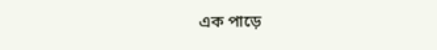এক পাড়ে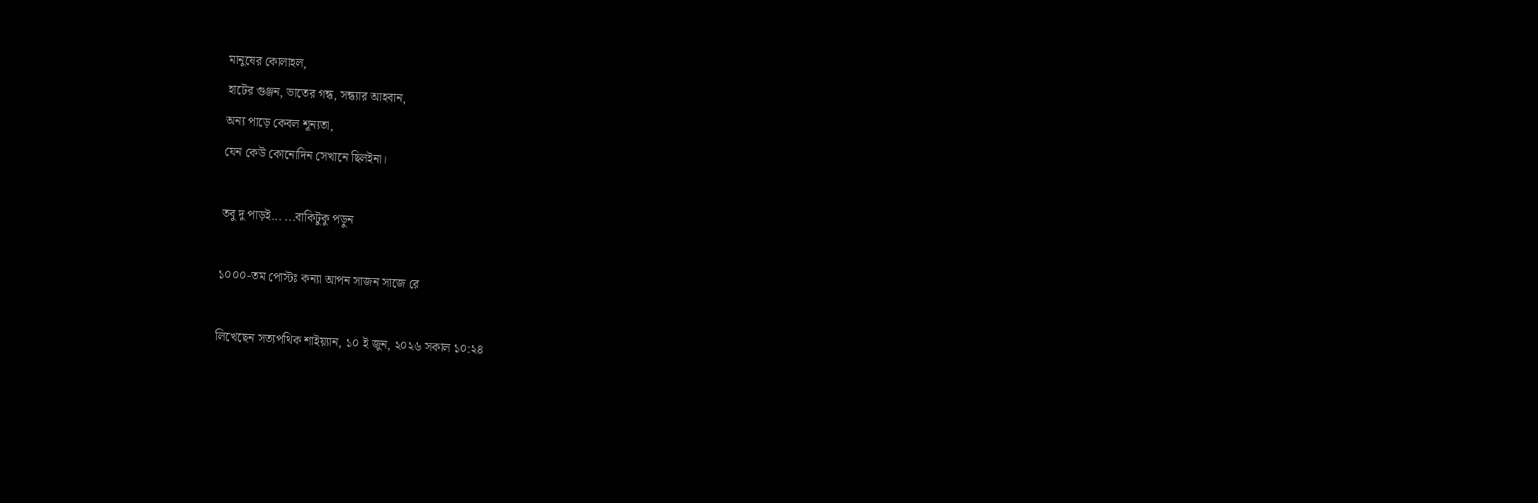মানুষের কোলাহল,
হাটের গুঞ্জন, ভাতের গন্ধ, সন্ধ্যার আহবান,
অন্য পাড়ে কেবল শূন্যতা,
যেন কেউ কোনোদিন সেখানে ছিলইনা।

তবু দু পাড়ই... ...বাকিটুকু পড়ুন

১০০০-তম পোস্টঃ কন্যা আপন সাজন সাজে রে

লিখেছেন সত্যপথিক শাইয়্যান, ১০ ই জুন, ২০২৬ সকাল ১০:২৪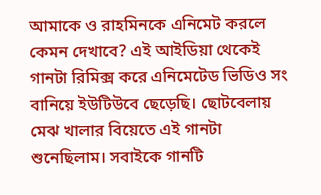আমাকে ও রাহমিনকে এনিমেট করলে কেমন দেখাবে? এই আইডিয়া থেকেই গানটা রিমিক্স করে এনিমেটেড ভিডিও সং বানিয়ে ইউটিউবে ছেড়েছি। ছোটবেলায় মেঝ খালার বিয়েতে এই গানটা শুনেছিলাম। সবাইকে গানটি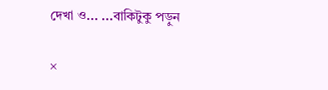দেখা ও... ...বাকিটুকু পড়ুন

×